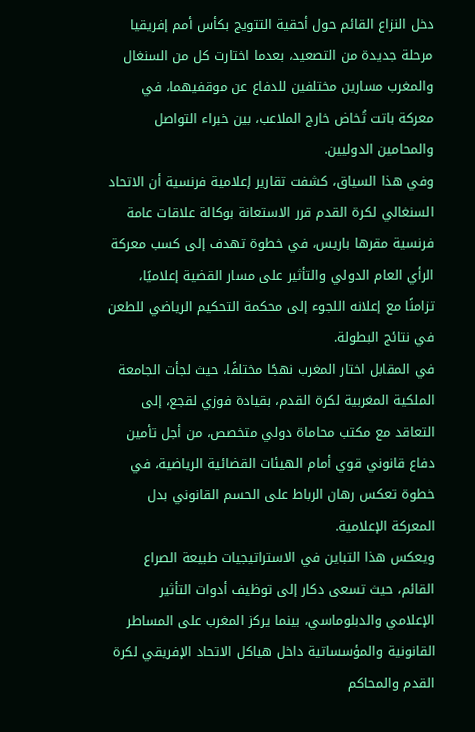دخل النزاع القائم حول أحقية التتويج بكأس أمم إفريقيا مرحلة جديدة من التصعيد، بعدما اختارت كل من السنغال والمغرب مسارين مختلفين للدفاع عن موقفيهما، في معركة باتت تُخاض خارج الملاعب، بين خبراء التواصل والمحامين الدوليين.
وفي هذا السياق، كشفت تقارير إعلامية فرنسية أن الاتحاد السنغالي لكرة القدم قرر الاستعانة بوكالة علاقات عامة فرنسية مقرها باريس، في خطوة تهدف إلى كسب معركة الرأي العام الدولي والتأثير على مسار القضية إعلاميًا، تزامنًا مع إعلانه اللجوء إلى محكمة التحكيم الرياضي للطعن في نتائج البطولة.
في المقابل اختار المغرب نهجًا مختلفًا، حيث لجأت الجامعة الملكية المغربية لكرة القدم، بقيادة فوزي لقجع، إلى التعاقد مع مكتب محاماة دولي متخصص، من أجل تأمين دفاع قانوني قوي أمام الهيئات القضائية الرياضية، في خطوة تعكس رهان الرباط على الحسم القانوني بدل المعركة الإعلامية.
ويعكس هذا التباين في الاستراتيجيات طبيعة الصراع القائم، حيث تسعى دكار إلى توظيف أدوات التأثير الإعلامي والدبلوماسي، بينما يركز المغرب على المساطر القانونية والمؤسساتية داخل هياكل الاتحاد الإفريقي لكرة القدم والمحاكم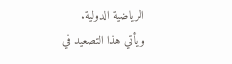الرياضية الدولية.
ويأتي هذا التصعيد في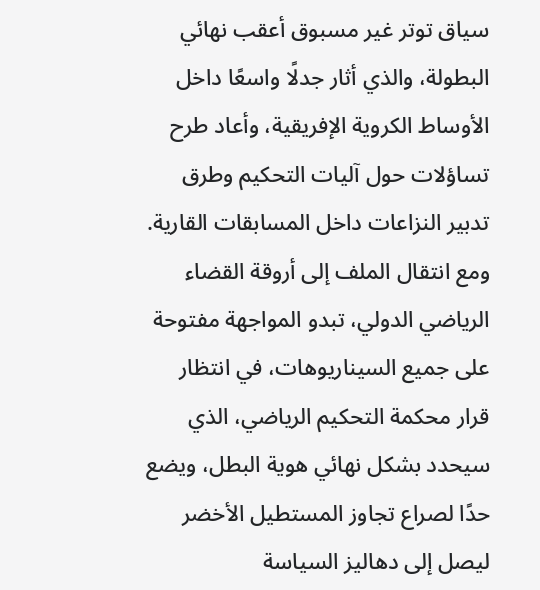سياق توتر غير مسبوق أعقب نهائي البطولة، والذي أثار جدلًا واسعًا داخل الأوساط الكروية الإفريقية، وأعاد طرح تساؤلات حول آليات التحكيم وطرق تدبير النزاعات داخل المسابقات القارية.
ومع انتقال الملف إلى أروقة القضاء الرياضي الدولي، تبدو المواجهة مفتوحة على جميع السيناريوهات، في انتظار قرار محكمة التحكيم الرياضي، الذي سيحدد بشكل نهائي هوية البطل، ويضع حدًا لصراع تجاوز المستطيل الأخضر ليصل إلى دهاليز السياسة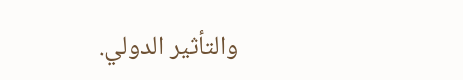والتأثير الدولي.